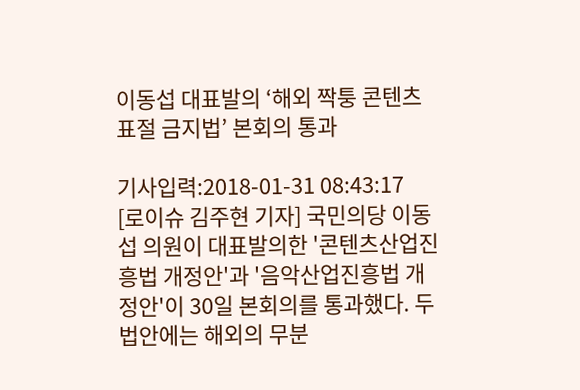이동섭 대표발의 ‘해외 짝퉁 콘텐츠 표절 금지법’ 본회의 통과

기사입력:2018-01-31 08:43:17
[로이슈 김주현 기자] 국민의당 이동섭 의원이 대표발의한 '콘텐츠산업진흥법 개정안'과 '음악산업진흥법 개정안'이 30일 본회의를 통과했다. 두 법안에는 해외의 무분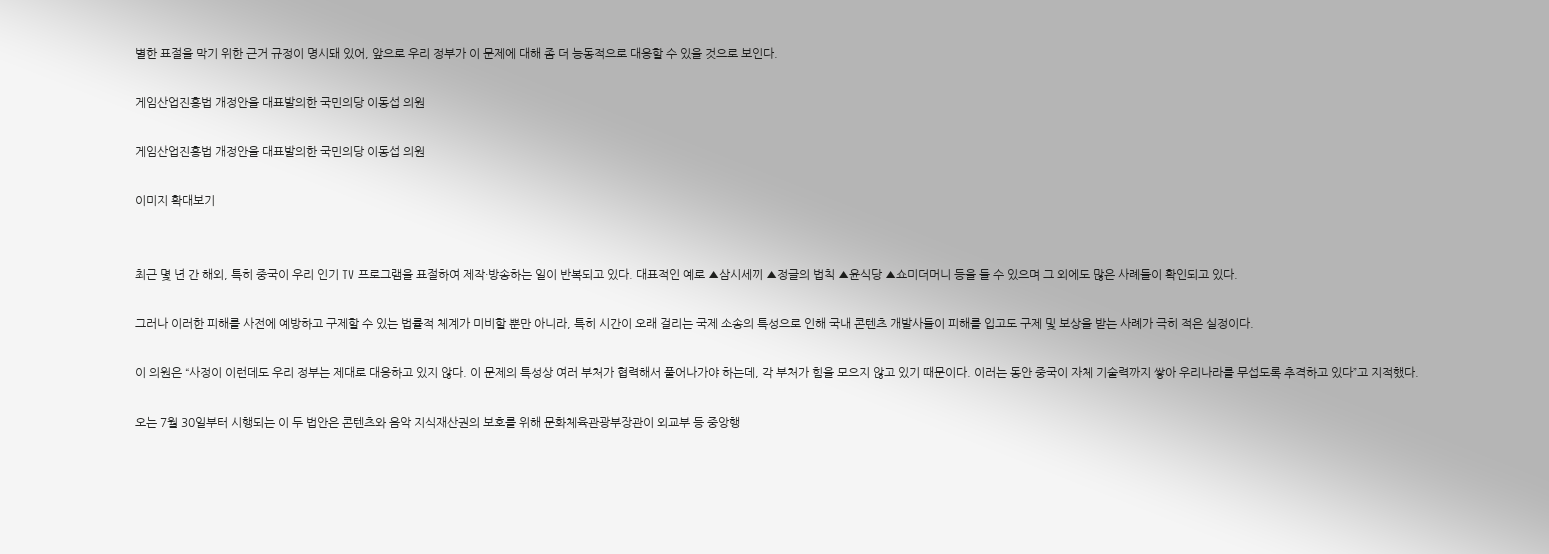별한 표절을 막기 위한 근거 규정이 명시돼 있어, 앞으로 우리 정부가 이 문제에 대해 좀 더 능동적으로 대응할 수 있을 것으로 보인다.

게임산업진흥법 개정안을 대표발의한 국민의당 이동섭 의원

게임산업진흥법 개정안을 대표발의한 국민의당 이동섭 의원

이미지 확대보기


최근 몇 년 간 해외, 특히 중국이 우리 인기 TV 프로그램을 표절하여 제작·방송하는 일이 반복되고 있다. 대표적인 예로 ▲삼시세끼 ▲정글의 법칙 ▲윤식당 ▲쇼미더머니 등을 들 수 있으며 그 외에도 많은 사례들이 확인되고 있다.

그러나 이러한 피해를 사전에 예방하고 구제할 수 있는 법률적 체계가 미비할 뿐만 아니라, 특히 시간이 오래 걸리는 국제 소송의 특성으로 인해 국내 콘텐츠 개발사들이 피해를 입고도 구제 및 보상을 받는 사례가 극히 적은 실정이다.

이 의원은 “사정이 이런데도 우리 정부는 제대로 대응하고 있지 않다. 이 문제의 특성상 여러 부처가 협력해서 풀어나가야 하는데, 각 부처가 힘을 모으지 않고 있기 때문이다. 이러는 동안 중국이 자체 기술력까지 쌓아 우리나라를 무섭도록 추격하고 있다”고 지적했다.

오는 7월 30일부터 시행되는 이 두 법안은 콘텐츠와 음악 지식재산권의 보호를 위해 문화체육관광부장관이 외교부 등 중앙행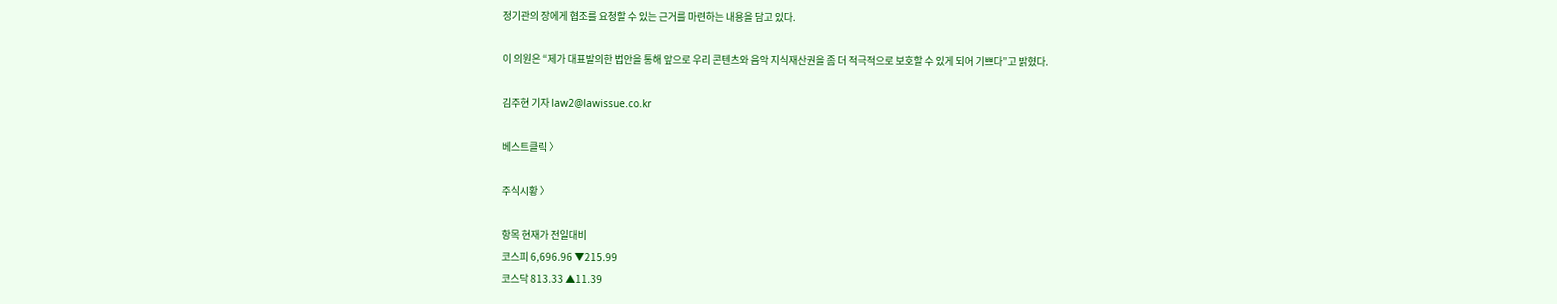정기관의 장에게 협조를 요청할 수 있는 근거를 마련하는 내용을 담고 있다.

이 의원은 “제가 대표발의한 법안을 통해 앞으로 우리 콘텐츠와 음악 지식재산권을 좀 더 적극적으로 보호할 수 있게 되어 기쁘다”고 밝혔다.

김주현 기자 law2@lawissue.co.kr

베스트클릭 〉

주식시황 〉

항목 현재가 전일대비
코스피 6,696.96 ▼215.99
코스닥 813.33 ▲11.39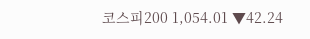코스피200 1,054.01 ▼42.24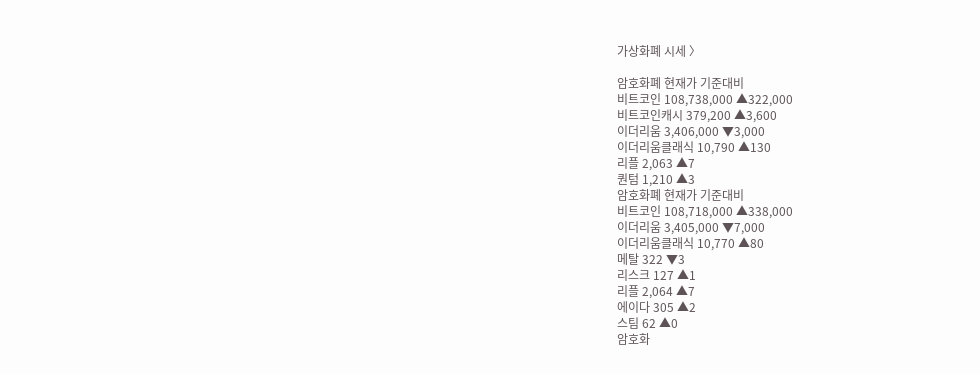가상화폐 시세 〉

암호화폐 현재가 기준대비
비트코인 108,738,000 ▲322,000
비트코인캐시 379,200 ▲3,600
이더리움 3,406,000 ▼3,000
이더리움클래식 10,790 ▲130
리플 2,063 ▲7
퀀텀 1,210 ▲3
암호화폐 현재가 기준대비
비트코인 108,718,000 ▲338,000
이더리움 3,405,000 ▼7,000
이더리움클래식 10,770 ▲80
메탈 322 ▼3
리스크 127 ▲1
리플 2,064 ▲7
에이다 305 ▲2
스팀 62 ▲0
암호화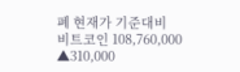폐 현재가 기준대비
비트코인 108,760,000 ▲310,000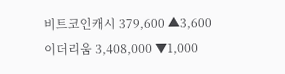비트코인캐시 379,600 ▲3,600
이더리움 3,408,000 ▼1,000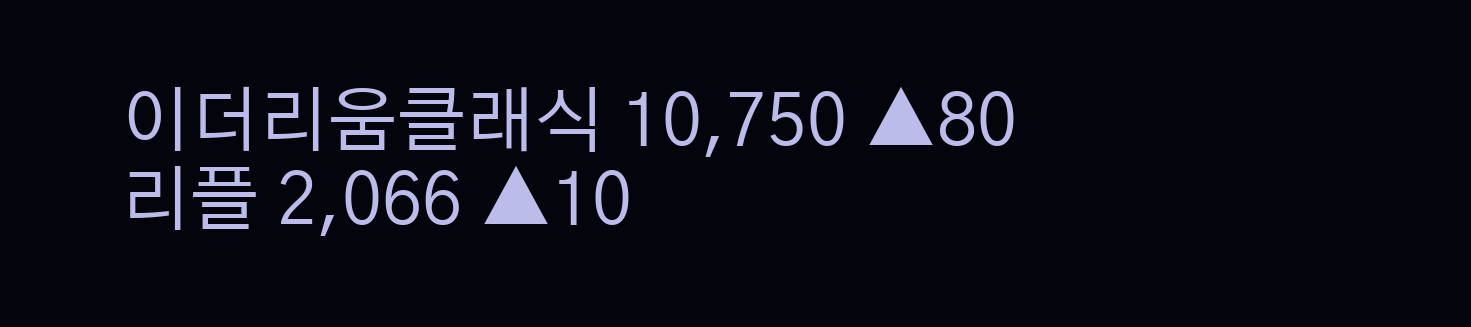이더리움클래식 10,750 ▲80
리플 2,066 ▲10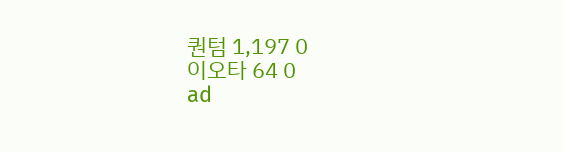퀀텀 1,197 0
이오타 64 0
ad